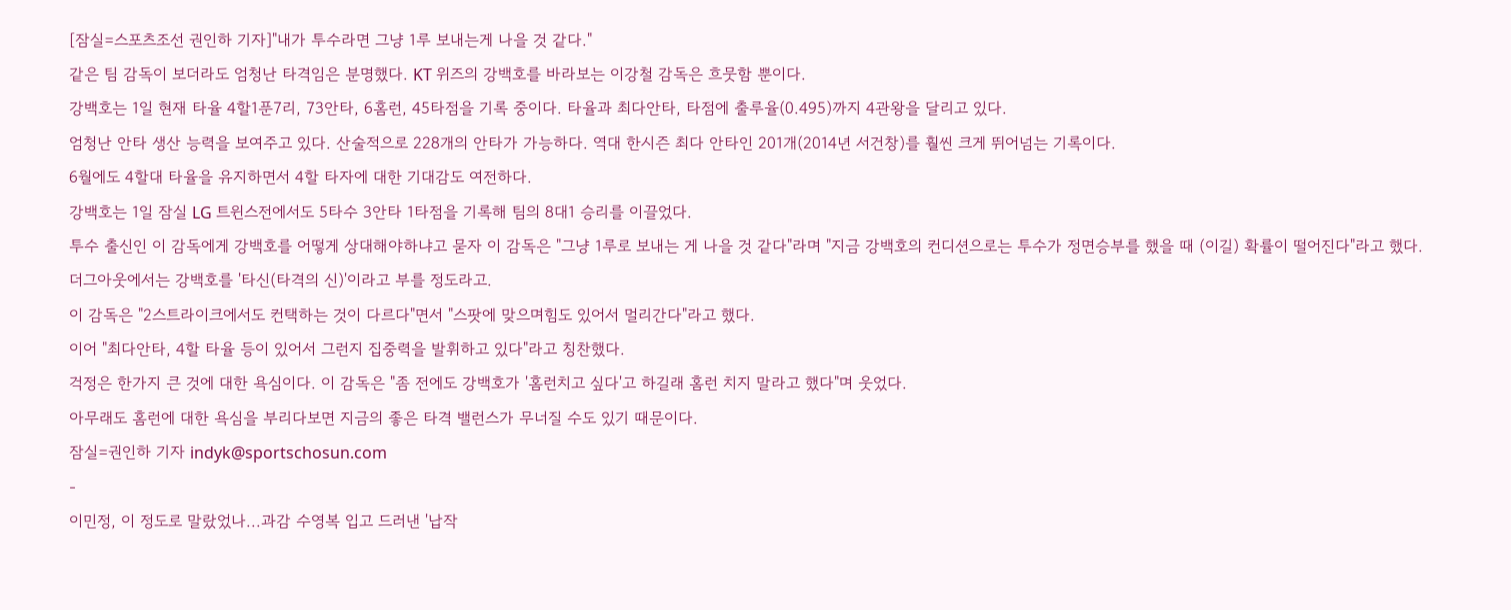[잠실=스포츠조선 권인하 기자]"내가 투수라면 그냥 1루 보내는게 나을 것 같다."
같은 팀 감독이 보더라도 엄청난 타격임은 분명했다. KT 위즈의 강백호를 바라보는 이강철 감독은 흐뭇함 뿐이다.
강백호는 1일 현재 타율 4할1푼7리, 73안타, 6홈런, 45타점을 기록 중이다. 타율과 최다안타, 타점에 출루율(0.495)까지 4관왕을 달리고 있다.
엄청난 안타 생산 능력을 보여주고 있다. 산술적으로 228개의 안타가 가능하다. 역대 한시즌 최다 안타인 201개(2014년 서건창)를 훨씬 크게 뛰어넘는 기록이다.
6월에도 4할대 타율을 유지하면서 4할 타자에 대한 기대감도 여전하다.
강백호는 1일 잠실 LG 트윈스전에서도 5타수 3안타 1타점을 기록해 팀의 8대1 승리를 이끌었다.
투수 출신인 이 감독에게 강백호를 어떻게 상대해야하냐고 묻자 이 감독은 "그냥 1루로 보내는 게 나을 것 같다"라며 "지금 강백호의 컨디션으로는 투수가 정면승부를 했을 때 (이길) 확률이 떨어진다"라고 했다.
더그아웃에서는 강백호를 '타신(타격의 신)'이라고 부를 정도라고.
이 감독은 "2스트라이크에서도 컨택하는 것이 다르다"면서 "스팟에 맞으며힘도 있어서 멀리간다"라고 했다.
이어 "최다안타, 4할 타율 등이 있어서 그런지 집중력을 발휘하고 있다"라고 칭찬했다.
걱정은 한가지 큰 것에 대한 욕심이다. 이 감독은 "좀 전에도 강백호가 '홈런치고 싶다'고 하길래 홈런 치지 말라고 했다"며 웃었다.
아무래도 홈런에 대한 욕심을 부리다보면 지금의 좋은 타격 밸런스가 무너질 수도 있기 때문이다.
잠실=권인하 기자 indyk@sportschosun.com
-
이민정, 이 정도로 말랐었나...과감 수영복 입고 드러낸 '납작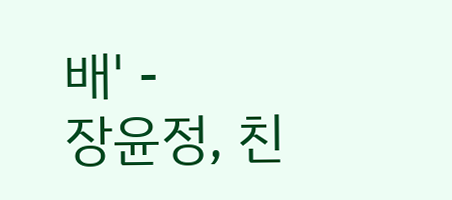배' -
장윤정, 친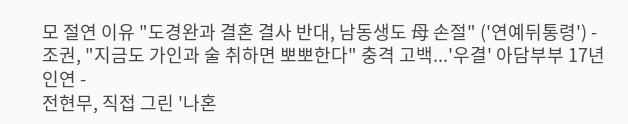모 절연 이유 "도경완과 결혼 결사 반대, 남동생도 母 손절" ('연예뒤통령') -
조권, "지금도 가인과 술 취하면 뽀뽀한다" 충격 고백...'우결' 아담부부 17년 인연 -
전현무, 직접 그린 '나혼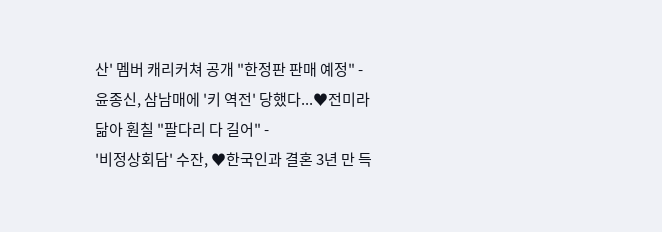산' 멤버 캐리커쳐 공개 "한정판 판매 예정" -
윤종신, 삼남매에 '키 역전' 당했다...♥전미라 닮아 훤칠 "팔다리 다 길어" -
'비정상회담' 수잔, ♥한국인과 결혼 3년 만 득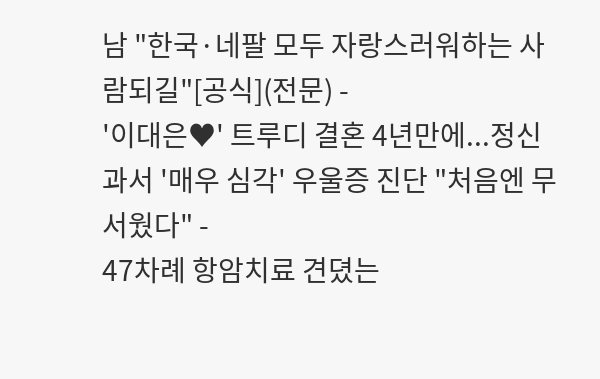남 "한국·네팔 모두 자랑스러워하는 사람되길"[공식](전문) -
'이대은♥' 트루디 결혼 4년만에...정신과서 '매우 심각' 우울증 진단 "처음엔 무서웠다" -
47차례 항암치료 견뎠는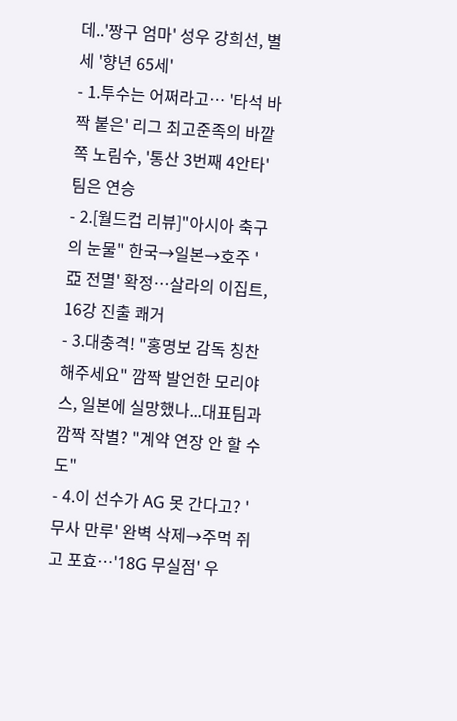데..'짱구 엄마' 성우 강희선, 별세 '향년 65세'
- 1.투수는 어쩌라고… '타석 바짝 붙은' 리그 최고준족의 바깥쪽 노림수, '통산 3번째 4안타' 팀은 연승
- 2.[월드컵 리뷰]"아시아 축구의 눈물" 한국→일본→호주 '亞 전멸' 확정…살라의 이집트, 16강 진출 쾌거
- 3.대충격! "홍명보 감독 칭찬해주세요" 깜짝 발언한 모리야스, 일본에 실망했나...대표팀과 깜짝 작별? "계약 연장 안 할 수도"
- 4.이 선수가 AG 못 간다고? '무사 만루' 완벽 삭제→주먹 쥐고 포효…'18G 무실점' 우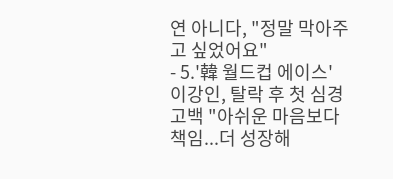연 아니다, "정말 막아주고 싶었어요"
- 5.'韓 월드컵 에이스' 이강인, 탈락 후 첫 심경 고백 "아쉬운 마음보다 책임...더 성장해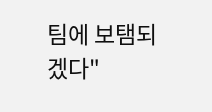팀에 보탬되겠다"